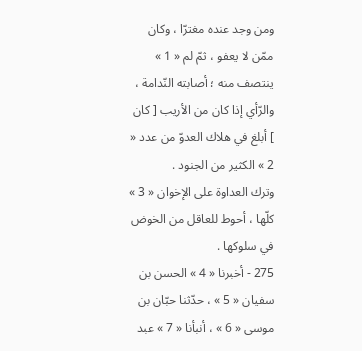ومن وجد عنده مغترّا ، وكان ممّن لا يعفو ، ثمّ لم « 1 » ينتصف منه ؛ أصابته النّدامة ، والرّأي إذا كان من الأريب [ كان ] أبلغ في هلاك العدوّ من عدد « 2 » الكثير من الجنود .
وترك العداوة على الإخوان « 3 » كلّها ، أحوط للعاقل من الخوض في سلوكها .
275 - أخبرنا « 4 » الحسن بن سفيان « 5 » ، حدّثنا حبّان بن موسى « 6 » ، أنبأنا « 7 » عبد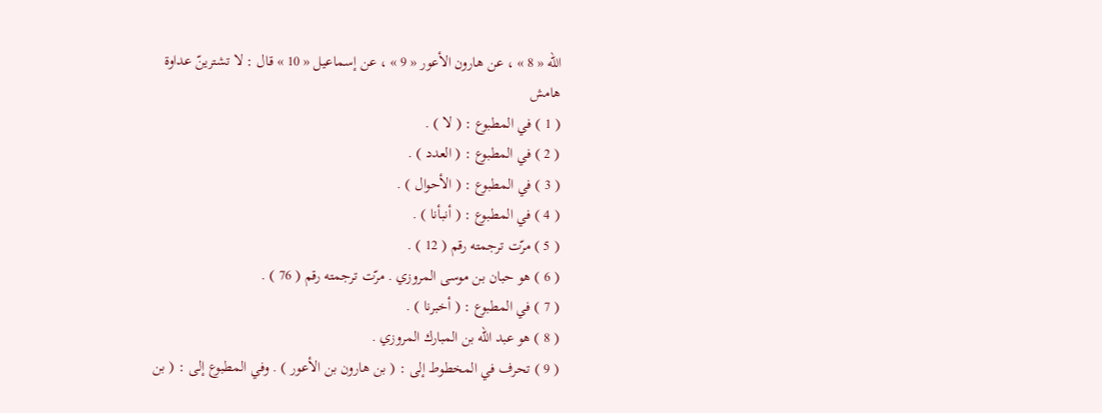اللّه « 8 » ، عن هارون الأعور « 9 » ، عن إسماعيل « 10 » قال : لا تشترينّ عداوة
هامش
( 1 ) في المطبوع : ( لا ) .
( 2 ) في المطبوع : ( العدد ) .
( 3 ) في المطبوع : ( الأحوال ) .
( 4 ) في المطبوع : ( أنبأنا ) .
( 5 ) مرّت ترجمته رقم ( 12 ) .
( 6 ) هو حبان بن موسى المروزي . مرّت ترجمته رقم ( 76 ) .
( 7 ) في المطبوع : ( أخبرنا ) .
( 8 ) هو عبد اللّه بن المبارك المروزي .
( 9 ) تحرف في المخطوط إلى : ( بن هارون بن الأعور ) . وفي المطبوع إلى : ( بن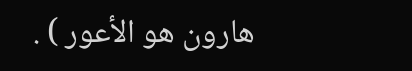هارون هو الأعور ) .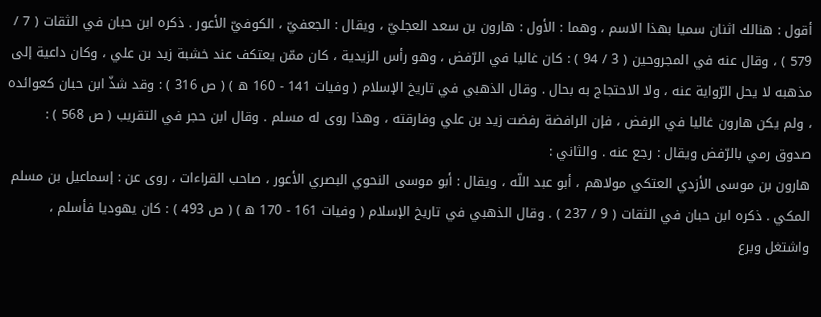أقول : هنالك اثنان سميا بهذا الاسم ، وهما : الأول : هارون بن سعد العجليّ ، ويقال : الجعفيّ ، الكوفيّ الأعور . ذكره ابن حبان في الثقات ( 7 / 579 ) ، وقال عنه في المجروحين ( 3 / 94 ) : كان غاليا في الرّفض ، وهو رأس الزيدية ، كان ممّن يعتكف عند خشبة زيد بن علي ، وكان داعية إلى مذهبه لا يحل الرّواية عنه ، ولا الاحتجاج به بحال . وقال الذهبي في تاريخ الإسلام ( وفيات 141 - 160 ه ) ( ص 316 ) : وقد شذّ ابن حبان كعوائده ، ولم يكن هارون غاليا في الرفض ، فإن الرافضة رفضت زيد بن علي وفارقته ، وهذا روى له مسلم . وقال ابن حجر في التقريب ( ص 568 ) : صدوق رمي بالرّفض ويقال : رجع عنه . والثاني :
هارون بن موسى الأزدي العتكي مولاهم ، أبو عبد اللّه ، ويقال : أبو موسى النحوي البصري الأعور ، صاحب القراءات ، روى عن : إسماعيل بن مسلم المكي . ذكره ابن حبان في الثقات ( 9 / 237 ) . وقال الذهبي في تاريخ الإسلام ( وفيات 161 - 170 ه ) ( ص 493 ) : كان يهوديا فأسلم ، واشتغل وبرع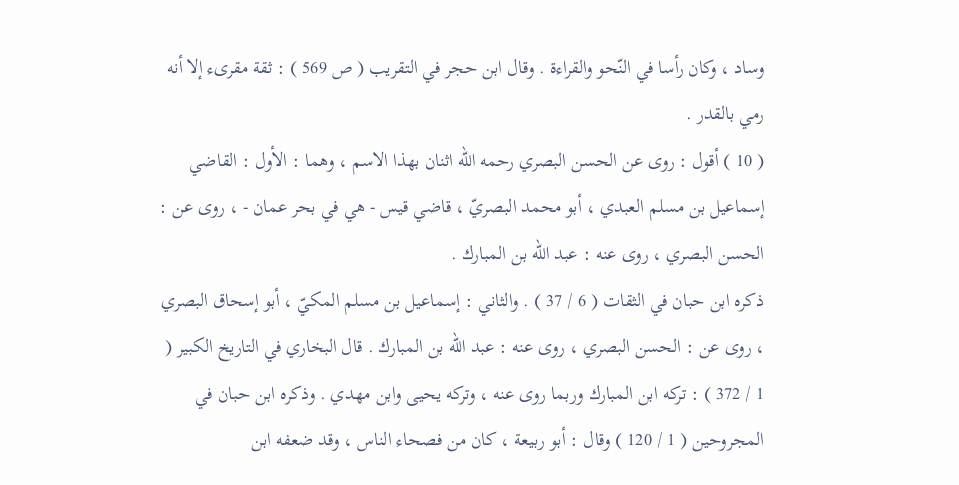وساد ، وكان رأسا في النّحو والقراءة . وقال ابن حجر في التقريب ( ص 569 ) : ثقة مقرىء إلا أنه رمي بالقدر .
( 10 ) أقول : روى عن الحسن البصري رحمه اللّه اثنان بهذا الاسم ، وهما : الأول : القاضي إسماعيل بن مسلم العبدي ، أبو محمد البصريّ ، قاضي قيس - هي في بحر عمان - ، روى عن : الحسن البصري ، روى عنه : عبد اللّه بن المبارك .
ذكره ابن حبان في الثقات ( 6 / 37 ) . والثاني : إسماعيل بن مسلم المكيّ ، أبو إسحاق البصري ، روى عن : الحسن البصري ، روى عنه : عبد اللّه بن المبارك . قال البخاري في التاريخ الكبير ( 1 / 372 ) : تركه ابن المبارك وربما روى عنه ، وتركه يحيى وابن مهدي . وذكره ابن حبان في المجروحين ( 1 / 120 ) وقال : أبو ربيعة ، كان من فصحاء الناس ، وقد ضعفه ابن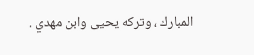المبارك ، وتركه يحيى وابن مهدي .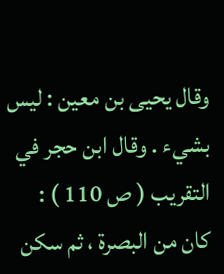وقال يحيى بن معين : ليس بشيء . وقال ابن حجر في التقريب ( ص 110 ) :
كان من البصرة ، ثم سكن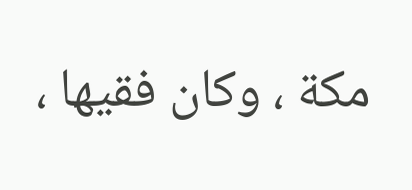مكة ، وكان فقيها ،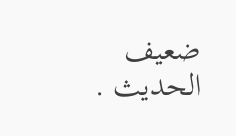ضعيف الحديث .